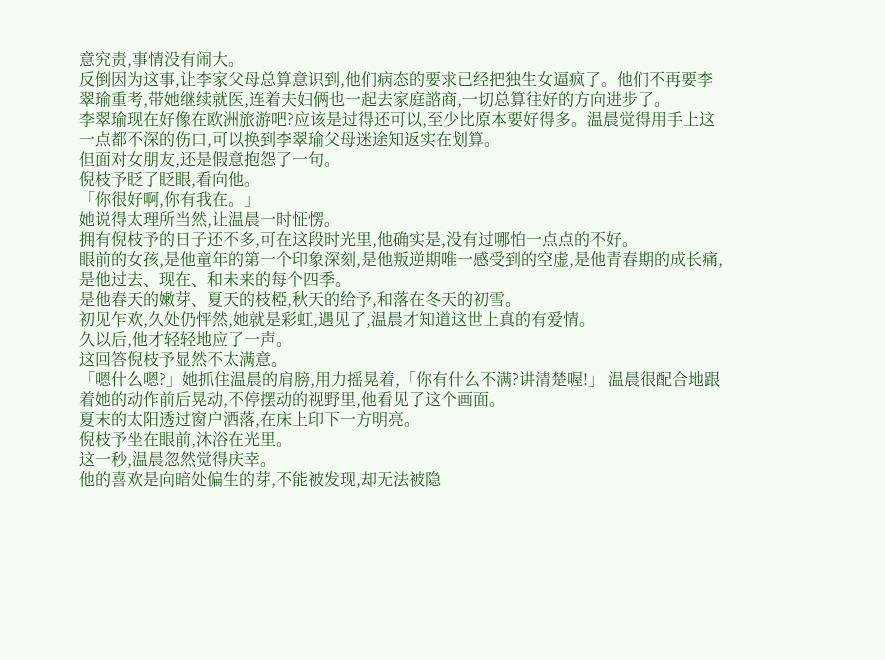意究责,事情没有闹大。
反倒因为这事,让李家父母总算意识到,他们病态的要求已经把独生女逼疯了。他们不再要李翠瑜重考,带她继续就医,连着夫妇俩也一起去家庭諮商,一切总算往好的方向进步了。
李翠瑜现在好像在欧洲旅游吧?应该是过得还可以,至少比原本要好得多。温晨觉得用手上这一点都不深的伤口,可以换到李翠瑜父母迷途知返实在划算。
但面对女朋友,还是假意抱怨了一句。
倪枝予眨了眨眼,看向他。
「你很好啊,你有我在。」
她说得太理所当然,让温晨一时怔愣。
拥有倪枝予的日子还不多,可在这段时光里,他确实是,没有过哪怕一点点的不好。
眼前的女孩,是他童年的第一个印象深刻,是他叛逆期唯一感受到的空虚,是他青春期的成长痛,是他过去、现在、和未来的每个四季。
是他春天的嫩芽、夏天的枝椏,秋天的给予,和落在冬天的初雪。
初见乍欢,久处仍怦然,她就是彩虹,遇见了,温晨才知道这世上真的有爱情。
久以后,他才轻轻地应了一声。
这回答倪枝予显然不太满意。
「嗯什么嗯?」她抓住温晨的肩膀,用力摇晃着,「你有什么不满?讲清楚喔!」 温晨很配合地跟着她的动作前后晃动,不停摆动的视野里,他看见了这个画面。
夏末的太阳透过窗户洒落,在床上印下一方明亮。
倪枝予坐在眼前,沐浴在光里。
这一秒,温晨忽然觉得庆幸。
他的喜欢是向暗处偏生的芽,不能被发现,却无法被隐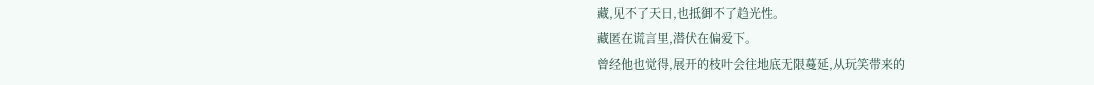藏,见不了天日,也抵御不了趋光性。
藏匿在谎言里,潜伏在偏爱下。
曾经他也觉得,展开的枝叶会往地底无限蔓延,从玩笑带来的